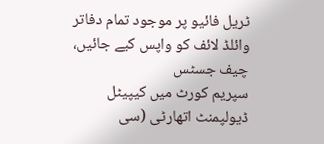ٹریل فائیو پر موجود تمام دفاتر وائلڈ لائف کو واپس کیے جائیں، چیف جسٹس
سپریم کورٹ میں کیپیٹل ڈیولپمنٹ اتھارٹی (سی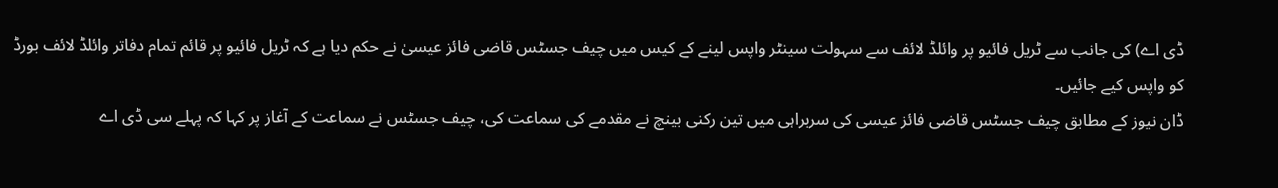ڈی اے) کی جانب سے ٹریل فائیو پر وائلڈ لائف سے سہولت سینٹر واپس لینے کے کیس میں چیف جسٹس قاضی فائز عیسیٰ نے حکم دیا ہے کہ ٹریل فائیو پر قائم تمام دفاتر وائلڈ لائف بورڈ کو واپس کیے جائیں۔
ڈان نیوز کے مطابق چیف جسٹس قاضی فائز عیسی کی سربراہی میں تین رکنی بینچ نے مقدمے کی سماعت کی، چیف جسٹس نے سماعت کے آغاز پر کہا کہ پہلے سی ڈی اے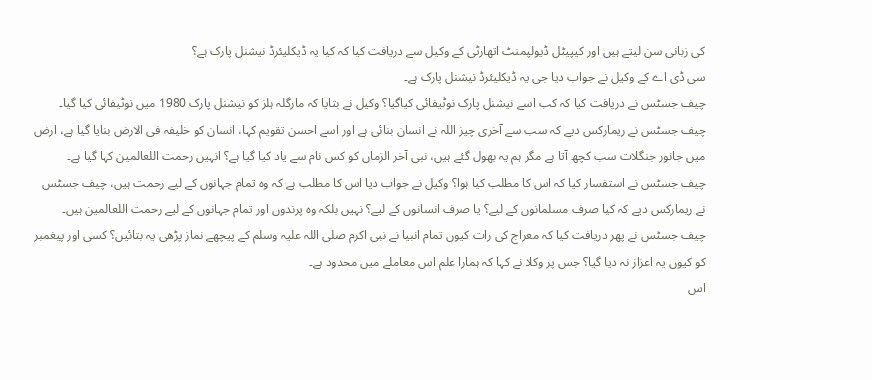کی زبانی سن لیتے ہیں اور کیپیٹل ڈیولپمنٹ اتھارٹی کے وکیل سے دریافت کیا کہ کیا یہ ڈیکلیئرڈ نیشنل پارک ہے؟
سی ڈی اے کے وکیل نے جواب دیا جی یہ ڈیکلیئرڈ نیشنل پارک ہے۔
چیف جسٹس نے دریافت کیا کہ کب اسے نیشنل پارک نوٹیفائی کیاگیا؟ وکیل نے بتایا کہ مارگلہ ہلز کو نیشنل پارک 1980 میں نوٹیفائی کیا گیا۔
چیف جسٹس نے ریمارکس دیے کہ سب سے آخری چیز اللہ نے انسان بنائی ہے اور اسے احسن تقویم کہا، انسان کو خلیفہ فی الارض بنایا گیا ہے، ارض میں جانور جنگلات سب کچھ آتا ہے مگر ہم یہ بھول گئے ہیں، نبی آخر الزماں کو کس نام سے یاد کیا گیا ہے؟ انہیں رحمت اللعالمین کہا گیا ہے۔
چیف جسٹس نے استفسار کیا کہ اس کا مطلب کیا ہوا؟ وکیل نے جواب دیا اس کا مطلب ہے کہ وہ تمام جہانوں کے لیے رحمت ہیں، چیف جسٹس نے ریمارکس دیے کہ کیا صرف مسلمانوں کے لیے؟ یا صرف انسانوں کے لیے؟ نہیں بلکہ وہ پرندوں اور تمام جہانوں کے لیے رحمت اللعالمین ہیں۔
چیف جسٹس نے پھر دریافت کیا کہ معراج کی رات کیوں تمام انبیا نے نبی اکرم صلی اللہ علیہ وسلم کے پیچھے نماز پڑھی یہ بتائیں؟ کسی اور پیغمبر کو کیوں یہ اعزاز نہ دیا گیا؟ جس پر وکلا نے کہا کہ ہمارا علم اس معاملے میں محدود ہے۔
اس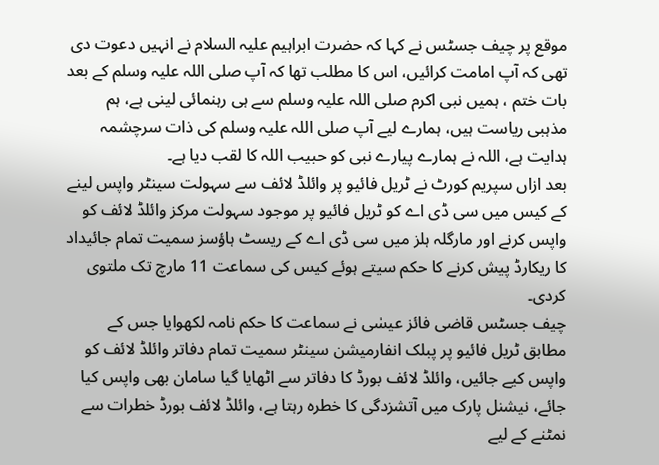موقع پر چیف جسٹس نے کہا کہ حضرت ابراہیم علیہ السلام نے انہیں دعوت دی تھی کہ آپ امامت کرائیں، اس کا مطلب تھا کہ آپ صلی اللہ علیہ وسلم کے بعد بات ختم ، ہمیں نبی اکرم صلی اللہ علیہ وسلم سے ہی رہنمائی لینی ہے، ہم مذہبی ریاست ہیں، ہمارے لیے آپ صلی اللہ علیہ وسلم کی ذات سرچشمہ ہدایت ہے، اللہ نے ہمارے پیارے نبی کو حبیب اللہ کا لقب دیا ہے۔
بعد ازاں سپریم کورٹ نے ٹریل فائیو پر وائلڈ لائف سے سہولت سینٹر واپس لینے کے کیس میں سی ڈی اے کو ٹریل فائیو پر موجود سہولت مرکز وائلڈ لائف کو واپس کرنے اور مارگلہ ہلز میں سی ڈی اے کے ریسٹ ہاؤسز سمیت تمام جائیداد کا ریکارڈ پیش کرنے کا حکم سیتے ہوئے کیس کی سماعت 11 مارچ تک ملتوی کردی۔
چیف جسٹس قاضی فائز عیسٰی نے سماعت کا حکم نامہ لکھوایا جس کے مطابق ٹریل فائیو پر پبلک انفارمیشن سینٹر سمیت تمام دفاتر وائلڈ لائف کو واپس کیے جائیں، وائلڈ لائف بورڈ کا دفاتر سے اٹھایا گیا سامان بھی واپس کیا جائے، نیشنل پارک میں آتشزدگی کا خطرہ رہتا ہے، وائلڈ لائف بورڈ خطرات سے نمٹنے کے لیے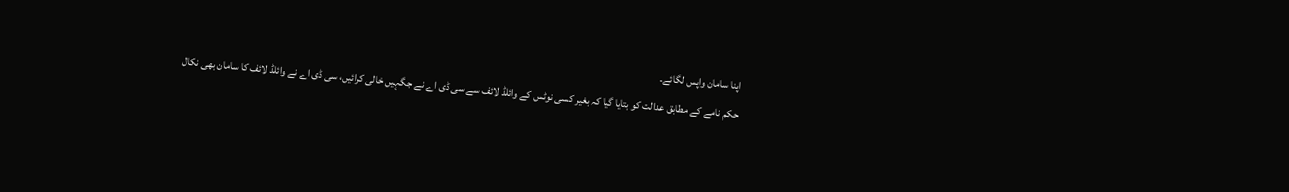اپنا سامان واپس لگائے۔
حکم نامے کے مطابق عدالت کو بتایا گیا کہ بغیر کسی نوٹس کے وائلڈ لائف سے سی ڈی اے نے جگہیں خالی کرائیں، سی ڈی اے نے وائلڈ لائف کا سامان بھی نکال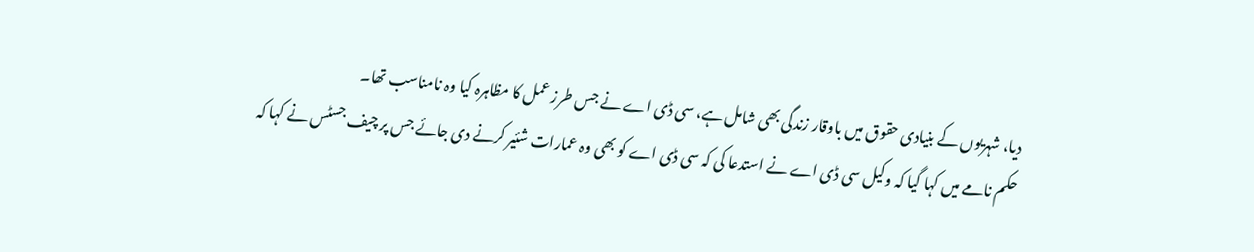دیا، شہریوں کے بنیادی حقوق میں باوقار زندگی بھی شامل ہے، سی ڈی اے نے جس طرز عمل کا مظاہرہ کیا وہ نامناسب تھا۔
حکم نامے میں کہا گیا کہ وکیل سی ڈی اے نے استدعا کی کہ سی ڈی اے کو بھی وہ عمارات شئیر کرنے دی جائے جس پر چیف جسٹس نے کہا کہ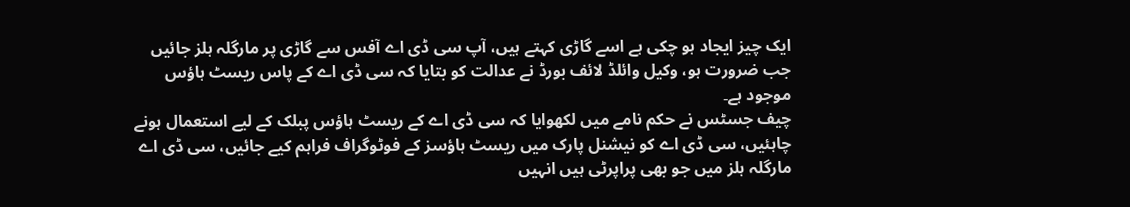ایک چیز ایجاد ہو چکی ہے اسے گاڑی کہتے ہیں، آپ سی ڈی اے آفس سے گاڑی پر مارگلہ ہلز جائیں جب ضرورت ہو، وکیل وائلڈ لائف بورڈ نے عدالت کو بتایا کہ سی ڈی اے کے پاس ریسٹ ہاؤس موجود ہے۔
چیف جسٹس نے حکم نامے میں لکھوایا کہ سی ڈی اے کے ریسٹ ہاؤس پبلک کے لیے استعمال ہونے چاہئیں، سی ڈی اے کو نیشنل پارک میں ریسٹ ہاؤسز کے فوٹوگراف فراہم کیے جائیں، سی ڈی اے مارگلہ ہلز میں جو بھی پراپرٹی ہیں انہیں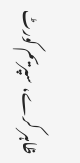ظاہر کرے، سپریم کورٹ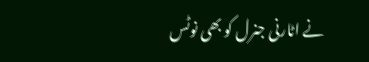نے اٹارنی جنرل کو بھی نوٹس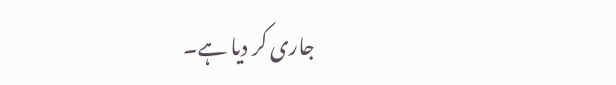جاری کر دیا ہے۔